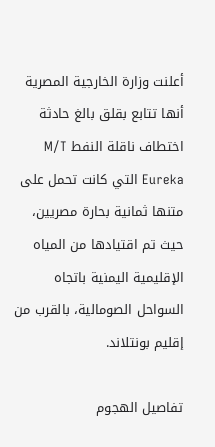أعلنت وزارة الخارجية المصرية أنها تتابع بقلق بالغ حادثة اختطاف ناقلة النفط M/T Eureka التي كانت تحمل على متنها ثمانية بحارة مصريين، حيث تم اقتيادها من المياه الإقليمية اليمنية باتجاه السواحل الصومالية، بالقرب من إقليم بونتلاند.

تفاصيل الهجوم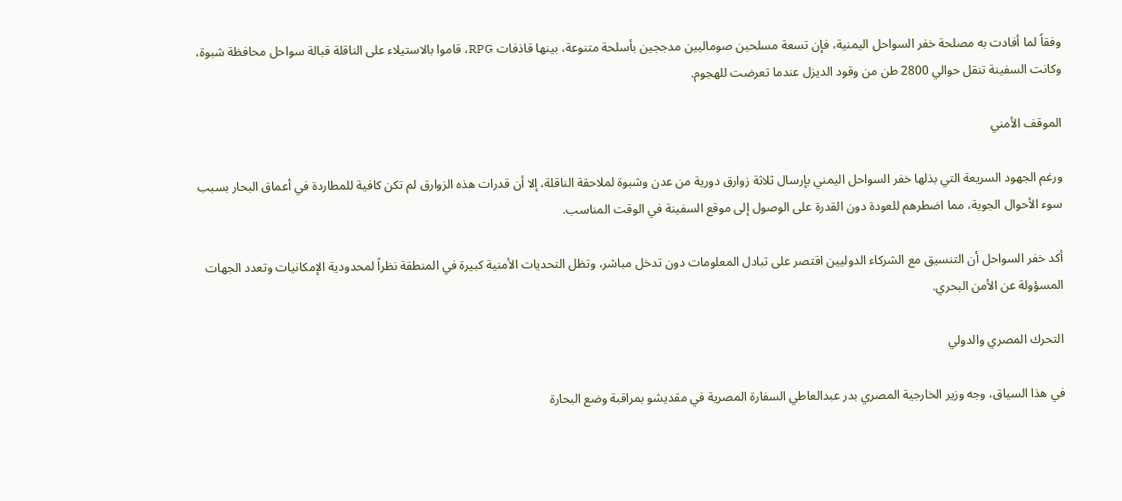وفقاً لما أفادت به مصلحة خفر السواحل اليمنية، فإن تسعة مسلحين صوماليين مدججين بأسلحة متنوعة، بينها قاذفات RPG، قاموا بالاستيلاء على الناقلة قبالة سواحل محافظة شبوة، وكانت السفينة تنقل حوالي 2800 طن من وقود الديزل عندما تعرضت للهجوم.

الموقف الأمني

ورغم الجهود السريعة التي بذلها خفر السواحل اليمني بإرسال ثلاثة زوارق دورية من عدن وشبوة لملاحقة الناقلة، إلا أن قدرات هذه الزوارق لم تكن كافية للمطاردة في أعماق البحار بسبب سوء الأحوال الجوية، مما اضطرهم للعودة دون القدرة على الوصول إلى موقع السفينة في الوقت المناسب.

أكد خفر السواحل أن التنسيق مع الشركاء الدوليين اقتصر على تبادل المعلومات دون تدخل مباشر، وتظل التحديات الأمنية كبيرة في المنطقة نظراً لمحدودية الإمكانيات وتعدد الجهات المسؤولة عن الأمن البحري.

التحرك المصري والدولي

في هذا السياق، وجه وزير الخارجية المصري بدر عبدالعاطي السفارة المصرية في مقديشو بمراقبة وضع البحارة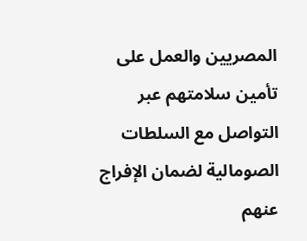المصريين والعمل على تأمين سلامتهم عبر التواصل مع السلطات الصومالية لضمان الإفراج عنهم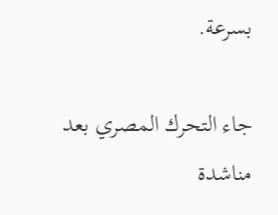بسرعة.

جاء التحرك المصري بعد مناشدة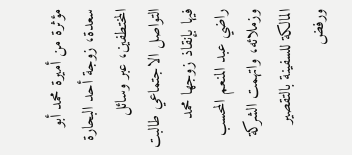مؤثرة من أميرة محمد أبو سعدة، زوجة أحد البحارة المختطفين، عبر وسائل التواصل الاجتماعي طالبت فيها بإنقاذ زوجها محمد راضي عبد المنعم المحسب وزملائه، واتهمت الشركة المالكة للسفينة بالتقصير ورفض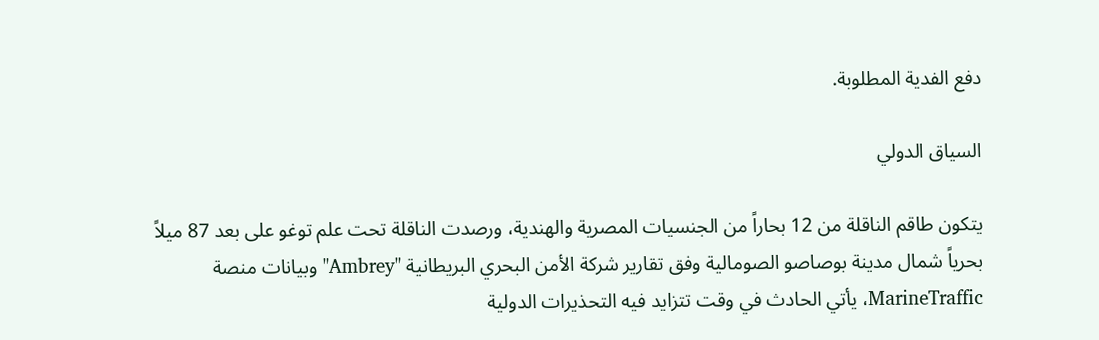دفع الفدية المطلوبة.

السياق الدولي

يتكون طاقم الناقلة من 12 بحاراً من الجنسيات المصرية والهندية، ورصدت الناقلة تحت علم توغو على بعد 87 ميلاً بحرياً شمال مدينة بوصاصو الصومالية وفق تقارير شركة الأمن البحري البريطانية "Ambrey" وبيانات منصة MarineTraffic، يأتي الحادث في وقت تتزايد فيه التحذيرات الدولية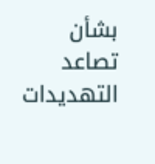بشأن تصاعد التهديدات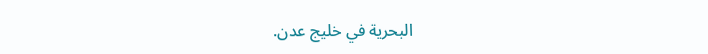البحرية في خليج عدن.